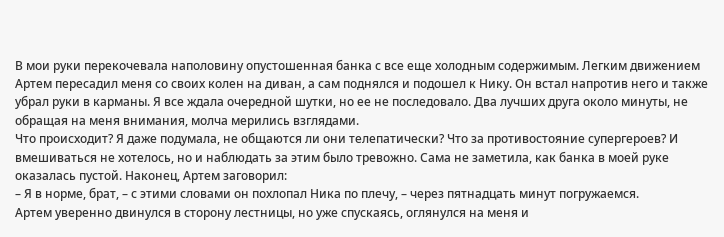В мои руки перекочевала наполовину опустошенная банка с все еще холодным содержимым. Легким движением Артем пересадил меня со своих колен на диван, а сам поднялся и подошел к Нику. Он встал напротив него и также убрал руки в карманы. Я все ждала очередной шутки, но ее не последовало. Два лучших друга около минуты, не обращая на меня внимания, молча мерились взглядами.
Что происходит? Я даже подумала, не общаются ли они телепатически? Что за противостояние супергероев? И вмешиваться не хотелось, но и наблюдать за этим было тревожно. Сама не заметила, как банка в моей руке оказалась пустой. Наконец, Артем заговорил:
– Я в норме, брат, – с этими словами он похлопал Ника по плечу, – через пятнадцать минут погружаемся.
Артем уверенно двинулся в сторону лестницы, но уже спускаясь, оглянулся на меня и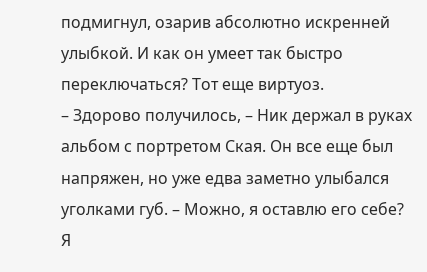подмигнул, озарив абсолютно искренней улыбкой. И как он умеет так быстро переключаться? Тот еще виртуоз.
– Здорово получилось, – Ник держал в руках альбом с портретом Ская. Он все еще был напряжен, но уже едва заметно улыбался уголками губ. – Можно, я оставлю его себе?
Я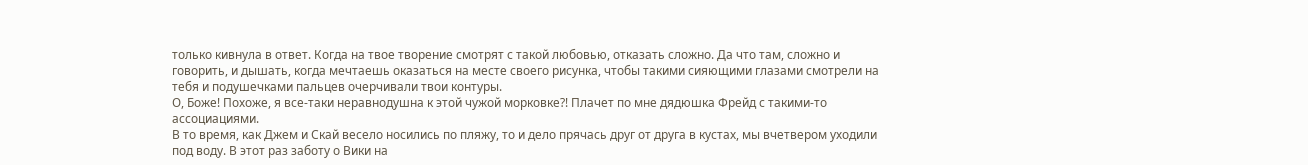только кивнула в ответ. Когда на твое творение смотрят с такой любовью, отказать сложно. Да что там, сложно и говорить, и дышать, когда мечтаешь оказаться на месте своего рисунка, чтобы такими сияющими глазами смотрели на тебя и подушечками пальцев очерчивали твои контуры.
О, Боже! Похоже, я все-таки неравнодушна к этой чужой морковке?! Плачет по мне дядюшка Фрейд с такими-то ассоциациями.
В то время, как Джем и Скай весело носились по пляжу, то и дело прячась друг от друга в кустах, мы вчетвером уходили под воду. В этот раз заботу о Вики на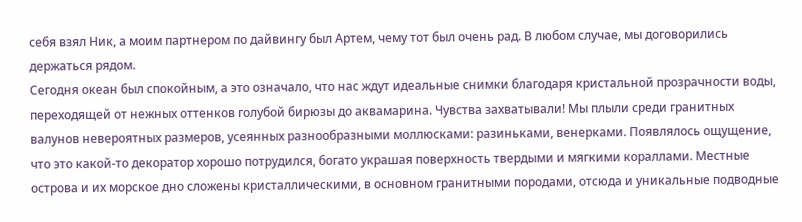себя взял Ник, а моим партнером по дайвингу был Артем, чему тот был очень рад. В любом случае, мы договорились держаться рядом.
Сегодня океан был спокойным, а это означало, что нас ждут идеальные снимки благодаря кристальной прозрачности воды, переходящей от нежных оттенков голубой бирюзы до аквамарина. Чувства захватывали! Мы плыли среди гранитных валунов невероятных размеров, усеянных разнообразными моллюсками: разиньками, венерками. Появлялось ощущение, что это какой-то декоратор хорошо потрудился, богато украшая поверхность твердыми и мягкими кораллами. Местные острова и их морское дно сложены кристаллическими, в основном гранитными породами, отсюда и уникальные подводные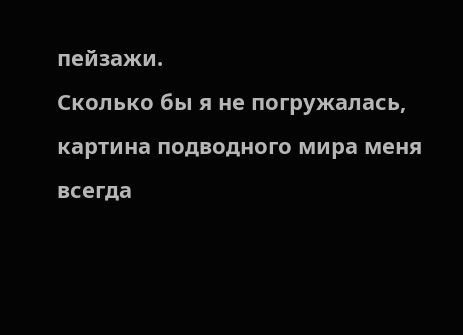пейзажи.
Сколько бы я не погружалась, картина подводного мира меня всегда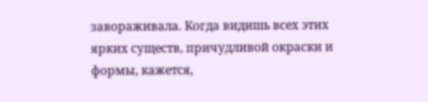завораживала. Когда видишь всех этих ярких существ, причудливой окраски и формы, кажется,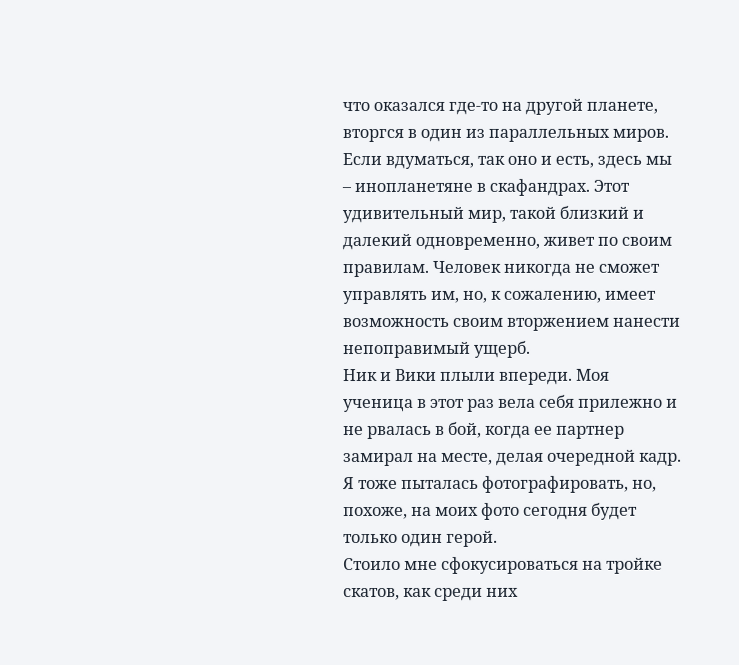что оказался где-то на другой планете, вторгся в один из параллельных миров. Если вдуматься, так оно и есть, здесь мы – инопланетяне в скафандрах. Этот удивительный мир, такой близкий и далекий одновременно, живет по своим правилам. Человек никогда не сможет управлять им, но, к сожалению, имеет возможность своим вторжением нанести непоправимый ущерб.
Ник и Вики плыли впереди. Моя ученица в этот раз вела себя прилежно и не рвалась в бой, когда ее партнер замирал на месте, делая очередной кадр. Я тоже пыталась фотографировать, но, похоже, на моих фото сегодня будет только один герой.
Стоило мне сфокусироваться на тройке скатов, как среди них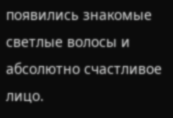появились знакомые светлые волосы и абсолютно счастливое лицо.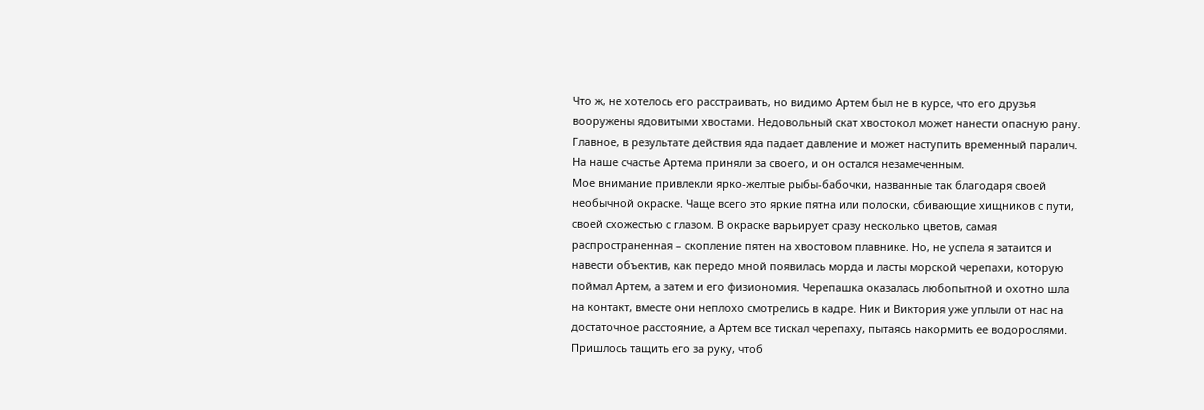Что ж, не хотелось его расстраивать, но видимо Артем был не в курсе, что его друзья вооружены ядовитыми хвостами. Недовольный скат хвостокол может нанести опасную рану. Главное, в результате действия яда падает давление и может наступить временный паралич. На наше счастье Артема приняли за своего, и он остался незамеченным.
Мое внимание привлекли ярко-желтые рыбы-бабочки, названные так благодаря своей необычной окраске. Чаще всего это яркие пятна или полоски, сбивающие хищников с пути, своей схожестью с глазом. В окраске варьирует сразу несколько цветов, самая распространенная – скопление пятен на хвостовом плавнике. Но, не успела я затаится и навести объектив, как передо мной появилась морда и ласты морской черепахи, которую поймал Артем, а затем и его физиономия. Черепашка оказалась любопытной и охотно шла на контакт, вместе они неплохо смотрелись в кадре. Ник и Виктория уже уплыли от нас на достаточное расстояние, а Артем все тискал черепаху, пытаясь накормить ее водорослями. Пришлось тащить его за руку, чтоб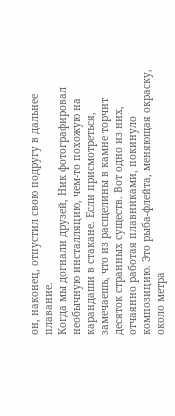он, наконец, отпустил свою подругу в дальнее плавание.
Когда мы догнали друзей, Ник фотографировал необычную инсталляцию, чем-то похожую на карандаши в стакане. Если присмотреться, замечаешь, что из расщелины в камне торчит десяток странных существ. Вот одно из них, отчаянно работая плавниками, покинуло композицию. Это рыба-флейта, меняющая окраску, около метра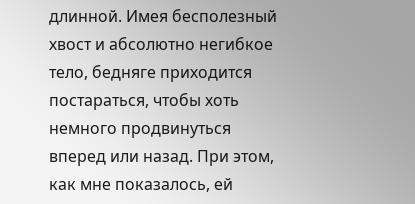длинной. Имея бесполезный хвост и абсолютно негибкое тело, бедняге приходится постараться, чтобы хоть немного продвинуться вперед или назад. При этом, как мне показалось, ей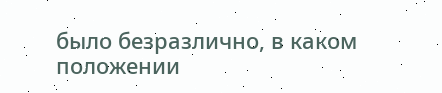было безразлично, в каком положении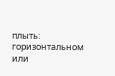плыть: горизонтальном или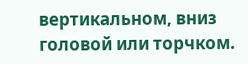вертикальном, вниз головой или торчком.